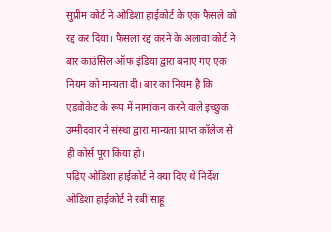सुप्रीम कोर्ट ने ओडिशा हाईकोर्ट के एक फैसले को रद्द कर दिया। फैसला रद्द करने के अलावा कोर्ट ने बार काउंसिल ऑफ इंडिया द्वारा बनाए गए एक नियम को मान्यता दी। बार का नियम है कि एडवोकेट के रूप में नामांकन करने वाले इच्छुक उम्मीदवार ने संस्था द्वारा मान्यता प्राप्त कॉलेज से ही कोर्स पूरा किया हो।
पढ़िए ओडिशा हाईकोर्ट ने क्या दिए थे निर्देश
ओडिशा हाईकोर्ट ने रबी साहू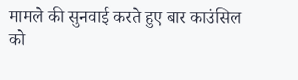मामले की सुनवाई करते हुए बार काउंसिल को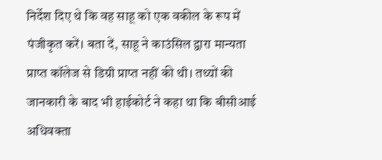निर्देश दिए थे कि वह साहू को एक वकील के रूप में पंजीकृत करें। बता दें, साहू ने काउंसिल द्वारा मान्यता प्राप्त कॉलेज से डिग्री प्राप्त नहीं की थी। तथ्यों की जानकारी के बाद भी हाईकोर्ट ने कहा था कि बीसीआई अधिवक्ता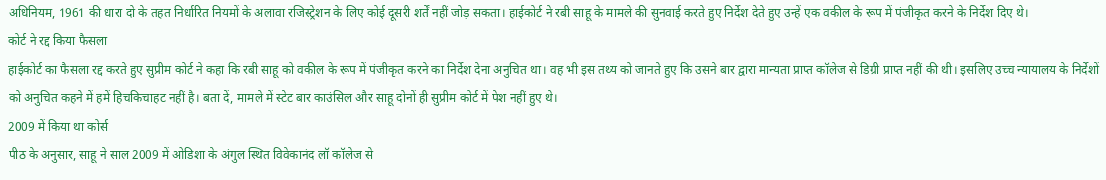अधिनियम, 1961 की धारा दो के तहत निर्धारित नियमों के अलावा रजिस्ट्रेशन के लिए कोई दूसरी शर्तें नहीं जोड़ सकता। हाईकोर्ट ने रबी साहू के मामले की सुनवाई करते हुए निर्देश देते हुए उन्हें एक वकील के रूप में पंजीकृत करने के निर्देश दिए थे।
कोर्ट ने रद्द किया फैसला
हाईकोर्ट का फैसला रद्द करते हुए सुप्रीम कोर्ट ने कहा कि रबी साहू को वकील के रूप में पंजीकृत करने का निर्देश देना अनुचित था। वह भी इस तथ्य को जानते हुए कि उसने बार द्वारा मान्यता प्राप्त कॉलेज से डिग्री प्राप्त नहीं की थी। इसलिए उच्च न्यायालय के निर्देशों को अनुचित कहने में हमें हिचकिचाहट नहीं है। बता दें, मामले में स्टेट बार काउंसिल और साहू दोनों ही सुप्रीम कोर्ट में पेश नहीं हुए थे।
2009 में किया था कोर्स
पीठ के अनुसार, साहू ने साल 2009 में ओडिशा के अंगुल स्थित विवेकानंद लॉ कॉलेज से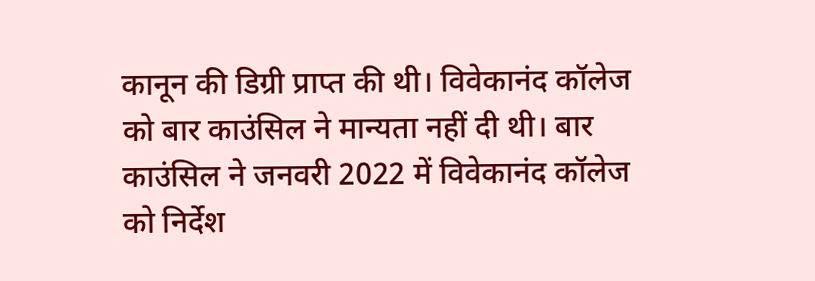कानून की डिग्री प्राप्त की थी। विवेकानंद कॉलेज को बार काउंसिल ने मान्यता नहीं दी थी। बार काउंसिल ने जनवरी 2022 में विवेकानंद कॉलेज को निर्देश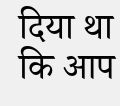दिया था कि आप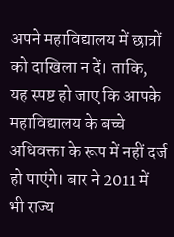अपने महाविद्यालय में छात्रों को दाखिला न दें। ताकि, यह स्पष्ट हो जाए कि आपके महाविद्यालय के बच्चे अधिवक्ता के रूप में नहीं दर्ज हो पाएंगे। बार ने 2011 में भी राज्य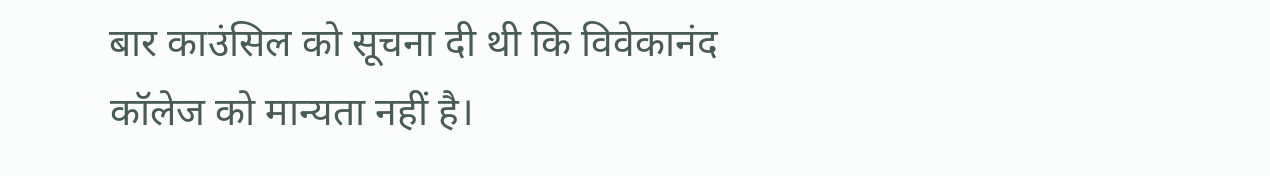बार काउंसिल को सूचना दी थी कि विवेकानंद कॉलेज को मान्यता नहीं है।